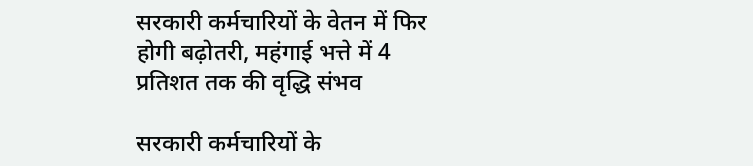सरकारी कर्मचारियों के वेतन में फिर होगी बढ़ोतरी, महंगाई भत्ते में 4 प्रतिशत तक की वृद्धि संभव

सरकारी कर्मचारियों के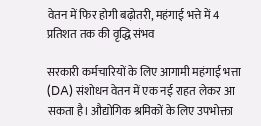वेतन में फिर होगी बढ़ोतरी, महंगाई भत्ते में 4 प्रतिशत तक की वृद्धि संभव

सरकारी कर्मचारियों के लिए आगामी महंगाई भत्ता (DA) संशोधन वेतन में एक नई राहत लेकर आ सकता है। औद्योगिक श्रमिकों के लिए उपभोक्ता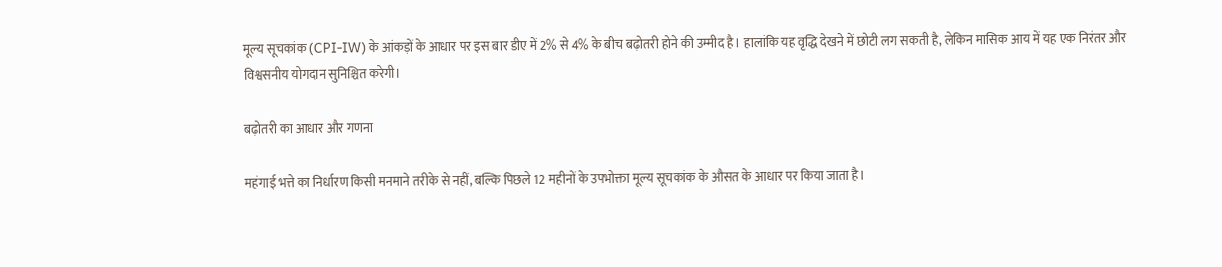मूल्य सूचकांक (CPI-IW) के आंकड़ों के आधार पर इस बार डीए में 2% से 4% के बीच बढ़ोतरी होने की उम्मीद है। हालांकि यह वृद्धि देखने में छोटी लग सकती है, लेकिन मासिक आय में यह एक निरंतर और विश्वसनीय योगदान सुनिश्चित करेगी।

बढ़ोतरी का आधार और गणना

महंगाई भत्ते का निर्धारण किसी मनमाने तरीके से नहीं, बल्कि पिछले 12 महीनों के उपभोक्ता मूल्य सूचकांक के औसत के आधार पर किया जाता है।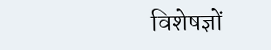विशेषज्ञों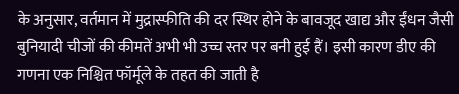के अनुसार, वर्तमान में मुद्रास्फीति की दर स्थिर होने के बावजूद खाद्य और ईंधन जैसी बुनियादी चीजों की कीमतें अभी भी उच्च स्तर पर बनी हुई हैं। इसी कारण डीए की गणना एक निश्चित फॉर्मूले के तहत की जाती है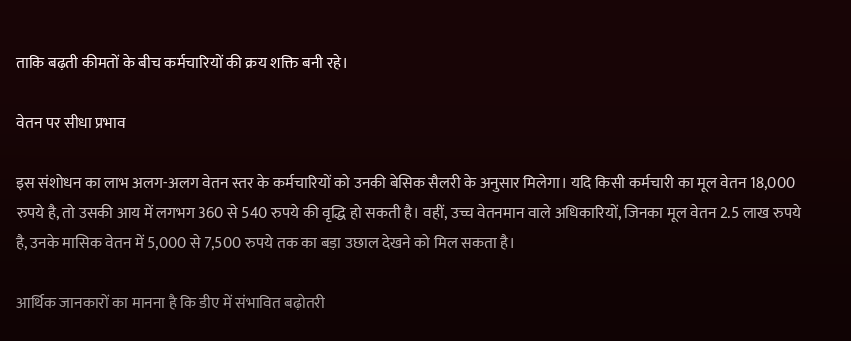ताकि बढ़ती कीमतों के बीच कर्मचारियों की क्रय शक्ति बनी रहे।

वेतन पर सीधा प्रभाव

इस संशोधन का लाभ अलग-अलग वेतन स्तर के कर्मचारियों को उनकी बेसिक सैलरी के अनुसार मिलेगा। यदि किसी कर्मचारी का मूल वेतन 18,000 रुपये है, तो उसकी आय में लगभग 360 से 540 रुपये की वृद्धि हो सकती है। वहीं, उच्च वेतनमान वाले अधिकारियों, जिनका मूल वेतन 2.5 लाख रुपये है, उनके मासिक वेतन में 5,000 से 7,500 रुपये तक का बड़ा उछाल देखने को मिल सकता है।

आर्थिक जानकारों का मानना है कि डीए में संभावित बढ़ोतरी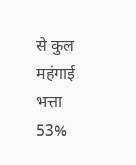से कुल महंगाई भत्ता 53%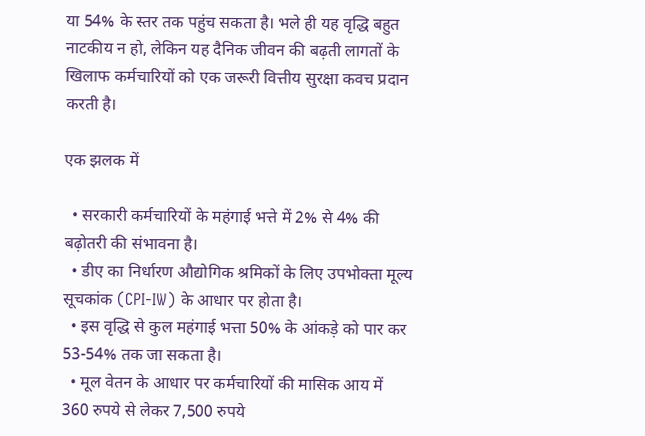या 54% के स्तर तक पहुंच सकता है। भले ही यह वृद्धि बहुत नाटकीय न हो, लेकिन यह दैनिक जीवन की बढ़ती लागतों के खिलाफ कर्मचारियों को एक जरूरी वित्तीय सुरक्षा कवच प्रदान करती है।

एक झलक में

  • सरकारी कर्मचारियों के महंगाई भत्ते में 2% से 4% की बढ़ोतरी की संभावना है।
  • डीए का निर्धारण औद्योगिक श्रमिकों के लिए उपभोक्ता मूल्य सूचकांक (CPI-IW) के आधार पर होता है।
  • इस वृद्धि से कुल महंगाई भत्ता 50% के आंकड़े को पार कर 53-54% तक जा सकता है।
  • मूल वेतन के आधार पर कर्मचारियों की मासिक आय में 360 रुपये से लेकर 7,500 रुपये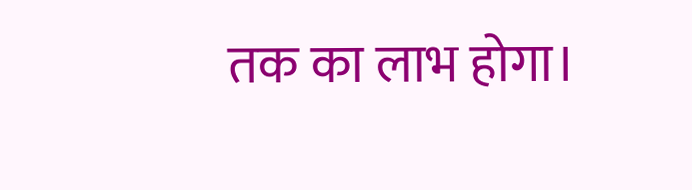तक का लाभ होगा।